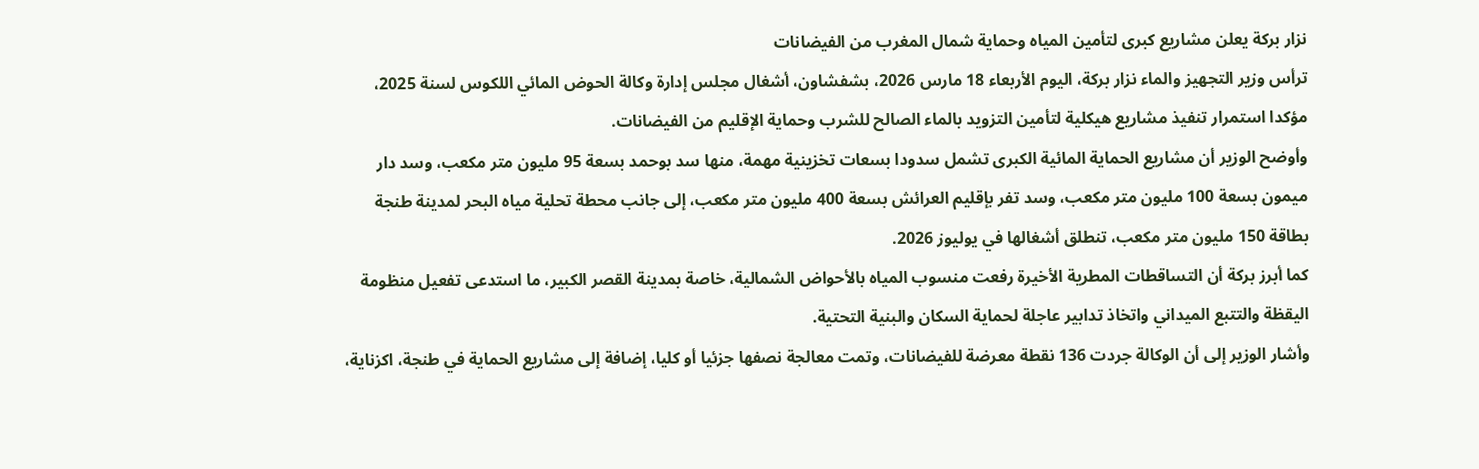نزار بركة يعلن مشاريع كبرى لتأمين المياه وحماية شمال المغرب من الفيضانات
ترأس وزير التجهيز والماء نزار بركة، اليوم الأربعاء 18 مارس 2026، بشفشاون، أشغال مجلس إدارة وكالة الحوض المائي اللكوس لسنة 2025، مؤكدا استمرار تنفيذ مشاريع هيكلية لتأمين التزويد بالماء الصالح للشرب وحماية الإقليم من الفيضانات.
وأوضح الوزير أن مشاريع الحماية المائية الكبرى تشمل سدودا بسعات تخزينية مهمة، منها سد بوحمد بسعة 95 مليون متر مكعب، وسد دار ميمون بسعة 100 مليون متر مكعب، وسد تفر بإقليم العرائش بسعة 400 مليون متر مكعب، إلى جانب محطة تحلية مياه البحر لمدينة طنجة بطاقة 150 مليون متر مكعب، تنطلق أشغالها في يوليوز 2026.
كما أبرز بركة أن التساقطات المطرية الأخيرة رفعت منسوب المياه بالأحواض الشمالية، خاصة بمدينة القصر الكبير، ما استدعى تفعيل منظومة اليقظة والتتبع الميداني واتخاذ تدابير عاجلة لحماية السكان والبنية التحتية.
وأشار الوزير إلى أن الوكالة جردت 136 نقطة معرضة للفيضانات، وتمت معالجة نصفها جزئيا أو كليا، إضافة إلى مشاريع الحماية في طنجة، اكزناية،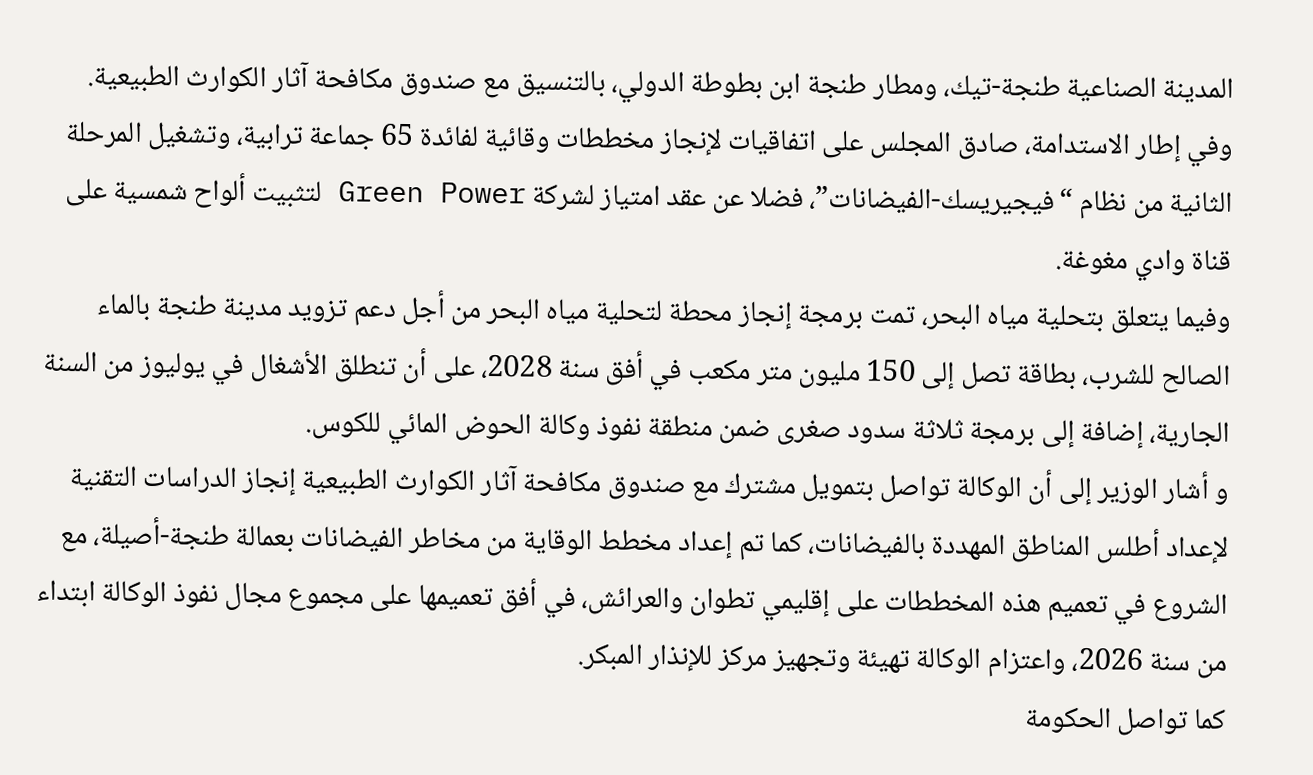المدينة الصناعية طنجة-تيك، ومطار طنجة ابن بطوطة الدولي، بالتنسيق مع صندوق مكافحة آثار الكوارث الطبيعية.
وفي إطار الاستدامة، صادق المجلس على اتفاقيات لإنجاز مخططات وقائية لفائدة 65 جماعة ترابية، وتشغيل المرحلة الثانية من نظام “فيجيريسك-الفيضانات”، فضلا عن عقد امتياز لشركة Green Power لتثبيت ألواح شمسية على قناة وادي مغوغة.
وفيما يتعلق بتحلية مياه البحر، تمت برمجة إنجاز محطة لتحلية مياه البحر من أجل دعم تزويد مدينة طنجة بالماء الصالح للشرب، بطاقة تصل إلى 150 مليون متر مكعب في أفق سنة 2028، على أن تنطلق الأشغال في يوليوز من السنة الجارية، إضافة إلى برمجة ثلاثة سدود صغرى ضمن منطقة نفوذ وكالة الحوض المائي للكوس.
و أشار الوزير إلى أن الوكالة تواصل بتمويل مشترك مع صندوق مكافحة آثار الكوارث الطبيعية إنجاز الدراسات التقنية لإعداد أطلس المناطق المهددة بالفيضانات، كما تم إعداد مخطط الوقاية من مخاطر الفيضانات بعمالة طنجة-أصيلة، مع الشروع في تعميم هذه المخططات على إقليمي تطوان والعرائش، في أفق تعميمها على مجموع مجال نفوذ الوكالة ابتداء من سنة 2026، واعتزام الوكالة تهيئة وتجهيز مركز للإنذار المبكر.
كما تواصل الحكومة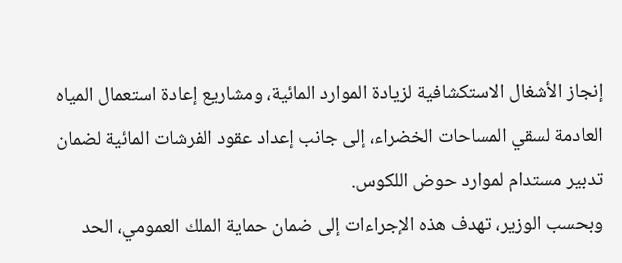إنجاز الأشغال الاستكشافية لزيادة الموارد المائية، ومشاريع إعادة استعمال المياه العادمة لسقي المساحات الخضراء، إلى جانب إعداد عقود الفرشات المائية لضمان تدبير مستدام لموارد حوض اللكوس.
وبحسب الوزير، تهدف هذه الإجراءات إلى ضمان حماية الملك العمومي، الحد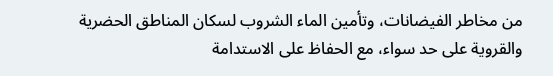من مخاطر الفيضانات، وتأمين الماء الشروب لسكان المناطق الحضرية والقروية على حد سواء، مع الحفاظ على الاستدامة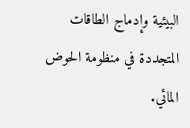البيئية وإدماج الطاقات المتجددة في منظومة الحوض المائي.